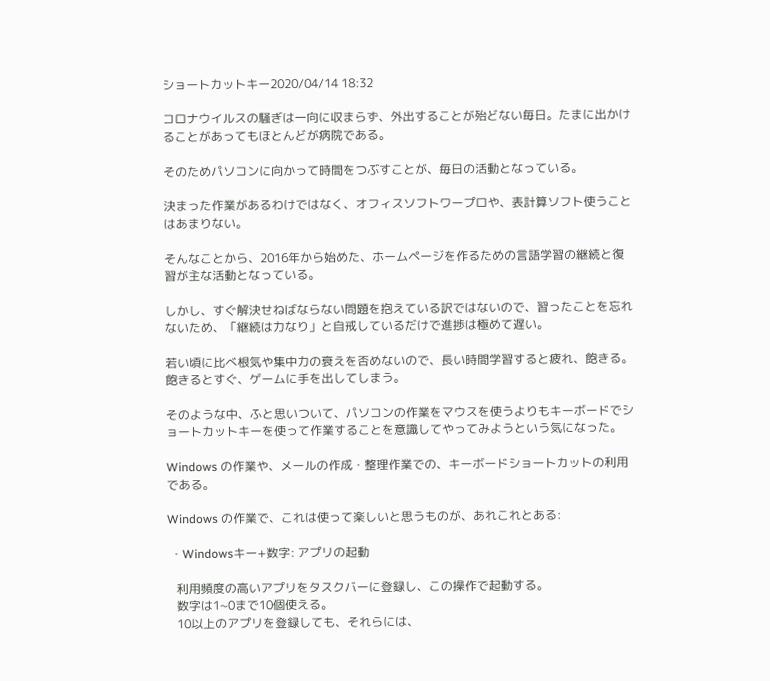ショートカットキー2020/04/14 18:32

コロナウイルスの騒ぎは一向に収まらず、外出することが殆どない毎日。たまに出かけることがあってもほとんどが病院である。

そのためパソコンに向かって時間をつぶすことが、毎日の活動となっている。

決まった作業があるわけではなく、オフィスソフトワープロや、表計算ソフト使うことはあまりない。

そんなことから、2016年から始めた、ホームページを作るための言語学習の継続と復習が主な活動となっている。

しかし、すぐ解決せねばならない問題を抱えている訳ではないので、習ったことを忘れないため、「継続は力なり」と自戒しているだけで進捗は極めて遅い。

若い頃に比べ根気や集中力の衰えを否めないので、長い時間学習すると疲れ、飽きる。飽きるとすぐ、ゲームに手を出してしまう。

そのような中、ふと思いついて、パソコンの作業をマウスを使うよりもキーボードでショートカットキーを使って作業することを意識してやってみようという気になった。

Windows の作業や、メールの作成・整理作業での、キーボードショートカットの利用である。

Windows の作業で、これは使って楽しいと思うものが、あれこれとある:

 ・Windowsキー+数字: アプリの起動

   利用頻度の高いアプリをタスクバーに登録し、この操作で起動する。
   数字は1~0まで10個使える。
   10以上のアプリを登録しても、それらには、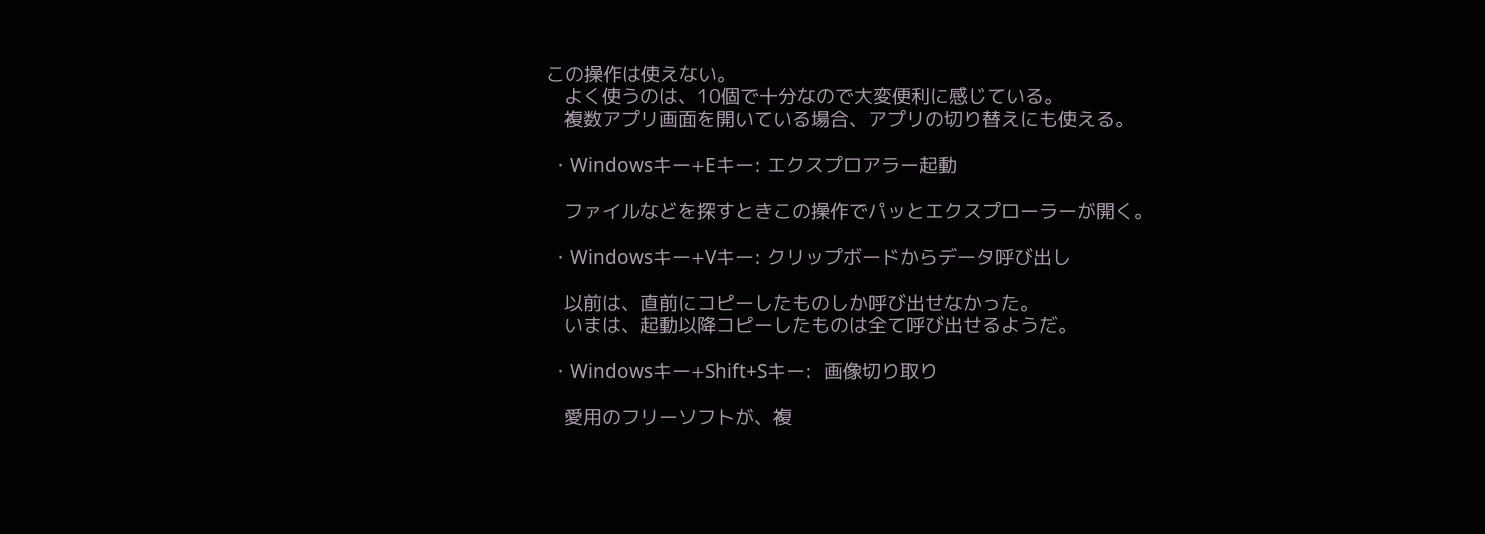この操作は使えない。
   よく使うのは、10個で十分なので大変便利に感じている。
   複数アプリ画面を開いている場合、アプリの切り替えにも使える。

 ・Windowsキー+Eキー: エクスプロアラー起動

   ファイルなどを探すときこの操作でパッとエクスプローラーが開く。

 ・Windowsキー+Vキー: クリップボードからデータ呼び出し

   以前は、直前にコピーしたものしか呼び出せなかった。
   いまは、起動以降コピーしたものは全て呼び出せるようだ。

 ・Windowsキー+Shift+Sキー:  画像切り取り

   愛用のフリーソフトが、複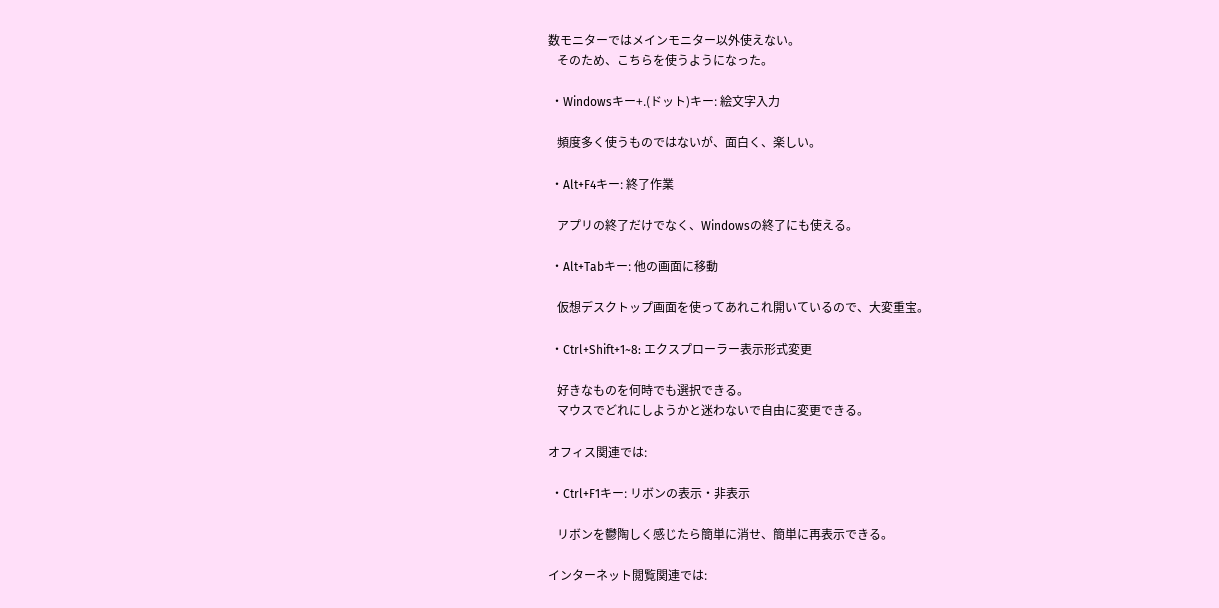数モニターではメインモニター以外使えない。
   そのため、こちらを使うようになった。

 ・Windowsキー+.(ドット)キー: 絵文字入力

   頻度多く使うものではないが、面白く、楽しい。

 ・Alt+F4キー: 終了作業

   アプリの終了だけでなく、Windowsの終了にも使える。

 ・Alt+Tabキー: 他の画面に移動

   仮想デスクトップ画面を使ってあれこれ開いているので、大変重宝。

 ・Ctrl+Shift+1~8: エクスプローラー表示形式変更

   好きなものを何時でも選択できる。
   マウスでどれにしようかと迷わないで自由に変更できる。

オフィス関連では:

 ・Ctrl+F1キー: リボンの表示・非表示

   リボンを鬱陶しく感じたら簡単に消せ、簡単に再表示できる。

インターネット閲覧関連では: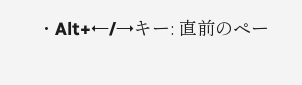・Alt+←/→キー: 直前のペー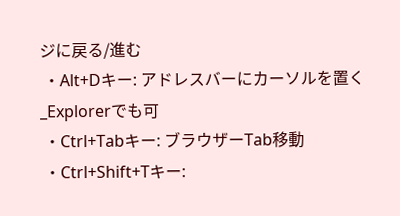ジに戻る/進む
 ・Alt+Dキー: アドレスバーにカーソルを置く_Explorerでも可
 ・Ctrl+Tabキー: ブラウザーTab移動
 ・Ctrl+Shift+Tキー: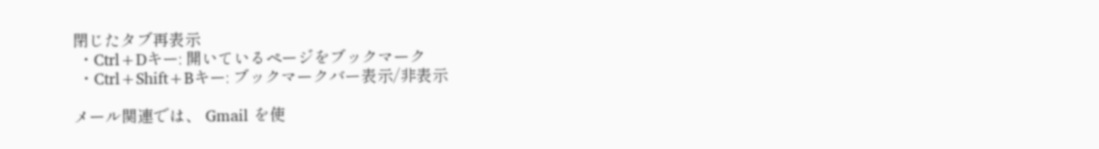閉じたタブ再表示
 ・Ctrl+Dキー: 開いているページをブックマーク
 ・Ctrl+Shift+Bキー: ブックマークバー表示/非表示

メール関連では、 Gmail を使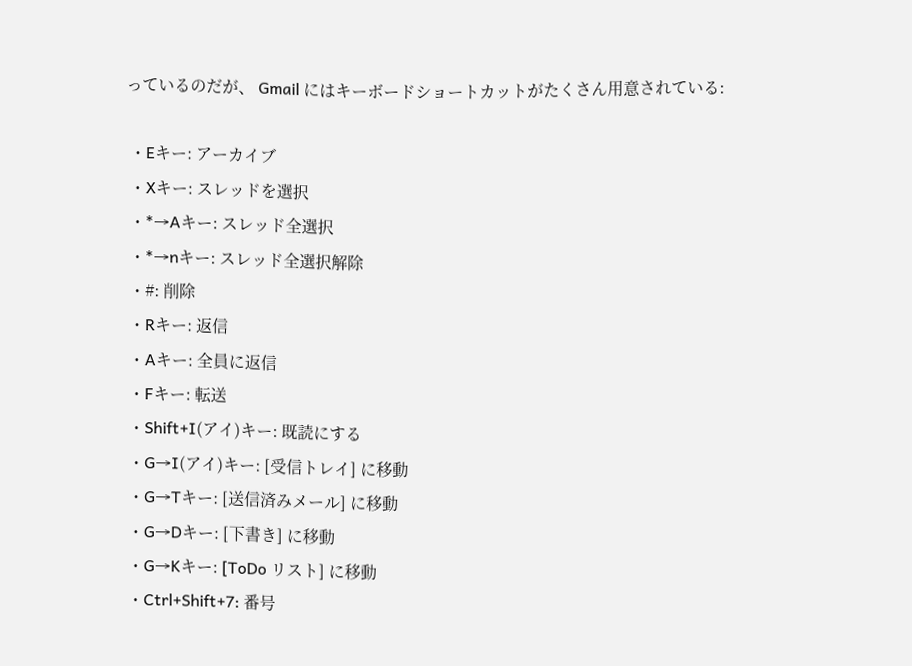っているのだが、 Gmail にはキーボードショートカットがたくさん用意されている:

 ・Eキー: アーカイブ
 ・Xキー: スレッドを選択
 ・*→Aキー: スレッド全選択
 ・*→nキー: スレッド全選択解除
 ・#: 削除
 ・Rキー: 返信
 ・Aキー: 全員に返信
 ・Fキー: 転送
 ・Shift+I(アイ)キー: 既読にする
 ・G→I(アイ)キー: [受信トレイ] に移動
 ・G→Tキー: [送信済みメール] に移動
 ・G→Dキー: [下書き] に移動
 ・G→Kキー: [ToDo リスト] に移動
 ・Ctrl+Shift+7: 番号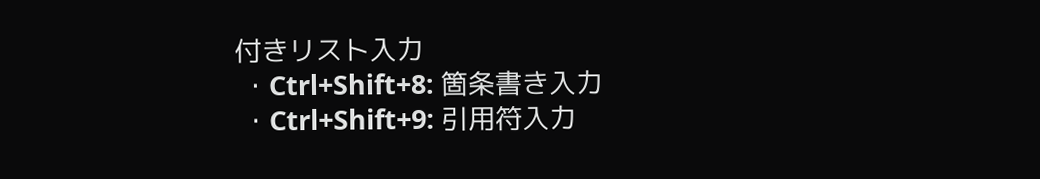付きリスト入力
 ・Ctrl+Shift+8: 箇条書き入力
 ・Ctrl+Shift+9: 引用符入力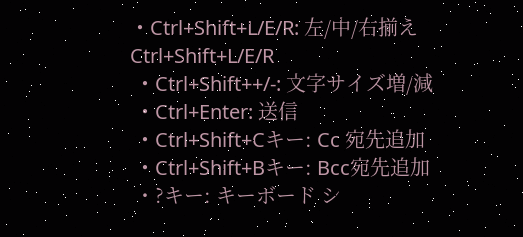・Ctrl+Shift+L/E/R: 左/中/右揃え  Ctrl+Shift+L/E/R
 ・Ctrl+Shift++/-: 文字サイズ増/減
 ・Ctrl+Enter: 送信
 ・Ctrl+Shift+Cキー: Cc 宛先追加
 ・Ctrl+Shift+Bキー: Bcc宛先追加
 ・?キー: キーボード シ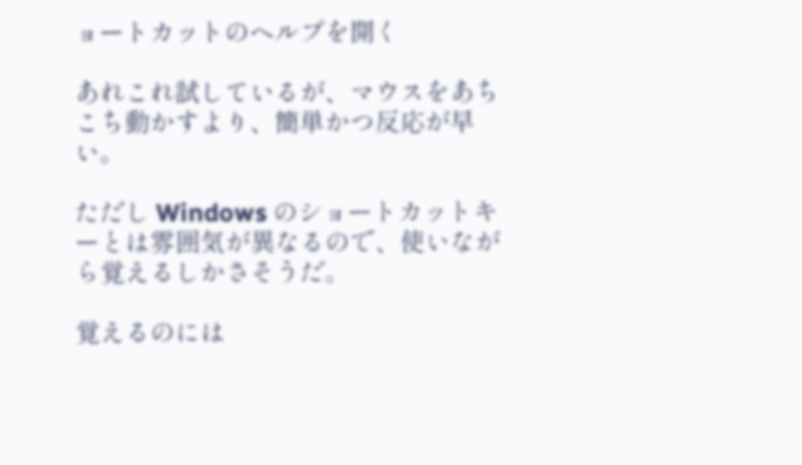ョートカットのヘルプを開く

あれこれ試しているが、マウスをあちこち動かすより、簡単かつ反応が早い。

ただし Windows のショートカットキーとは雰囲気が異なるので、使いながら覚えるしかさそうだ。

覚えるのには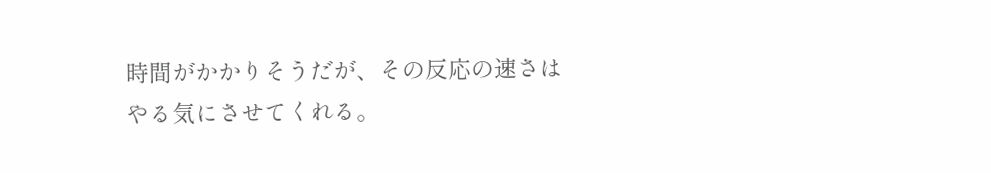時間がかかりそうだが、その反応の速さはやる気にさせてくれる。